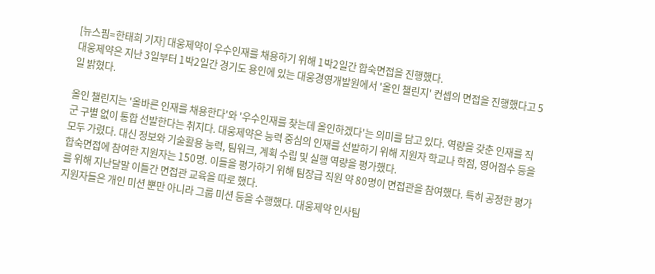[뉴스핌=한태희 기자] 대웅제약이 우수인재를 채용하기 위해 1박2일간 합숙면접을 진행했다.
대웅제약은 지난 3일부터 1박2일간 경기도 용인에 있는 대웅경영개발원에서 '올인 챌린지' 컨셉의 면접을 진행했다고 5일 밝혔다.

올인 챌린지는 '올바른 인재를 채용한다'와 '우수인재를 찾는데 올인하겠다'는 의미를 담고 있다. 역량을 갖춘 인재를 직군 구별 없이 통합 선발한다는 취지다. 대웅제약은 능력 중심의 인재를 선발하기 위해 지원자 학교나 학점, 영어점수 등을 모두 가렸다. 대신 정보와 기술활용 능력, 팀워크, 계획 수립 및 실행 역량을 평가했다.
합숙면접에 참여한 지원자는 150명. 이들을 평가하기 위해 팀장급 직원 약 80명이 면접관을 참여했다. 특히 공정한 평가를 위해 지난달말 이틀간 면접관 교육을 따로 했다.
지원자들은 개인 미션 뿐만 아니라 그룹 미션 등을 수행했다. 대웅제약 인사팀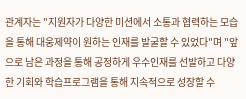관계자는 "지원자가 다양한 미션에서 소통과 협력하는 모습을 통해 대웅제약이 원하는 인재를 발굴할 수 있었다"며 "앞으로 남은 과정을 통해 공정하게 우수인재를 선발하고 다양한 기회와 학습프로그램을 통해 지속적으로 성장할 수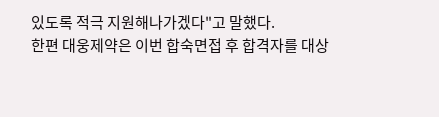있도록 적극 지원해나가겠다"고 말했다.
한편 대웅제약은 이번 합숙면접 후 합격자를 대상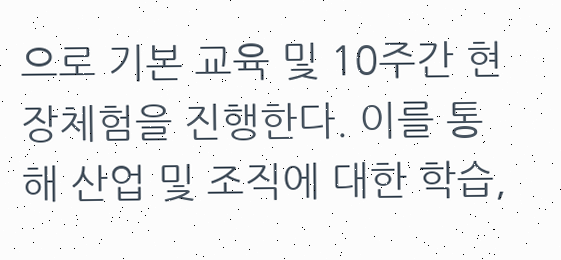으로 기본 교육 및 10주간 현장체험을 진행한다. 이를 통해 산업 및 조직에 대한 학습,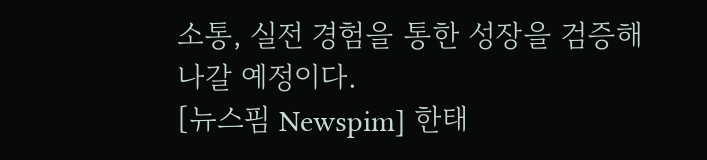소통, 실전 경험을 통한 성장을 검증해나갈 예정이다.
[뉴스핌 Newspim] 한태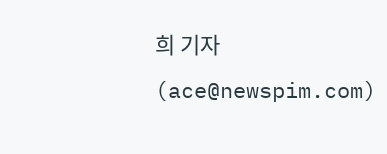희 기자 (ace@newspim.com)